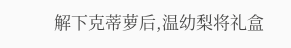解下克蒂萝后,温幼梨将礼盒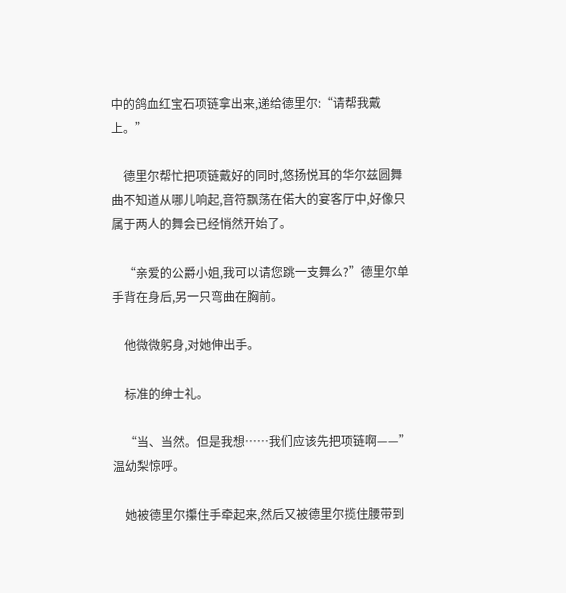中的鸽血红宝石项链拿出来,递给德里尔:“请帮我戴上。”

    德里尔帮忙把项链戴好的同时,悠扬悦耳的华尔兹圆舞曲不知道从哪儿响起,音符飘荡在偌大的宴客厅中,好像只属于两人的舞会已经悄然开始了。

    “亲爱的公爵小姐,我可以请您跳一支舞么?”德里尔单手背在身后,另一只弯曲在胸前。

    他微微躬身,对她伸出手。

    标准的绅士礼。

    “当、当然。但是我想……我们应该先把项链啊——”温幼梨惊呼。

    她被德里尔攥住手牵起来,然后又被德里尔揽住腰带到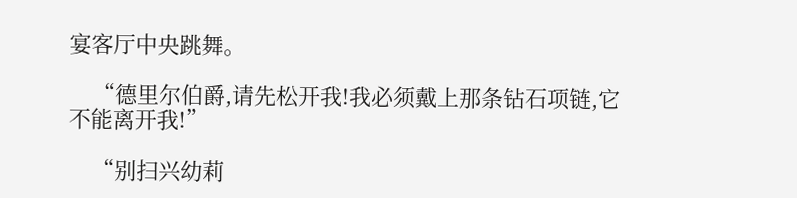宴客厅中央跳舞。

    “德里尔伯爵,请先松开我!我必须戴上那条钻石项链,它不能离开我!”

    “别扫兴幼莉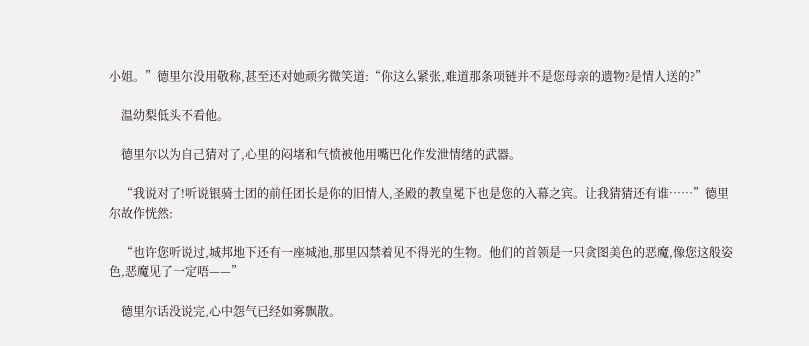小姐。”德里尔没用敬称,甚至还对她顽劣微笑道:“你这么紧张,难道那条项链并不是您母亲的遗物?是情人送的?”

    温幼梨低头不看他。

    德里尔以为自己猜对了,心里的闷堵和气愤被他用嘴巴化作发泄情绪的武器。

    “我说对了!听说银骑士团的前任团长是你的旧情人,圣殿的教皇冕下也是您的入幕之宾。让我猜猜还有谁……”德里尔故作恍然:

    “也许您听说过,城邦地下还有一座城池,那里囚禁着见不得光的生物。他们的首领是一只贪图美色的恶魔,像您这般姿色,恶魔见了一定唔——”

    德里尔话没说完,心中怨气已经如雾飘散。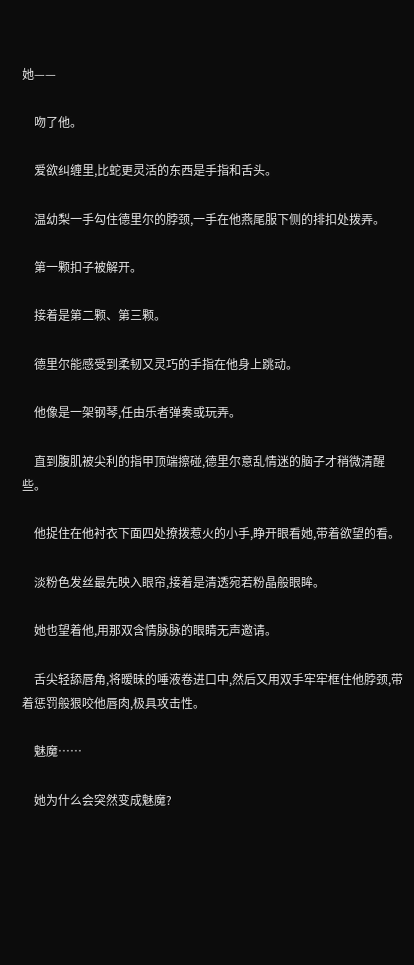她——

    吻了他。

    爱欲纠缠里,比蛇更灵活的东西是手指和舌头。

    温幼梨一手勾住德里尔的脖颈,一手在他燕尾服下侧的排扣处拨弄。

    第一颗扣子被解开。

    接着是第二颗、第三颗。

    德里尔能感受到柔韧又灵巧的手指在他身上跳动。

    他像是一架钢琴,任由乐者弹奏或玩弄。

    直到腹肌被尖利的指甲顶端擦碰,德里尔意乱情迷的脑子才稍微清醒些。

    他捉住在他衬衣下面四处撩拨惹火的小手,睁开眼看她,带着欲望的看。

    淡粉色发丝最先映入眼帘,接着是清透宛若粉晶般眼眸。

    她也望着他,用那双含情脉脉的眼睛无声邀请。

    舌尖轻舔唇角,将暧昧的唾液卷进口中,然后又用双手牢牢框住他脖颈,带着惩罚般狠咬他唇肉,极具攻击性。

    魅魔……

    她为什么会突然变成魅魔?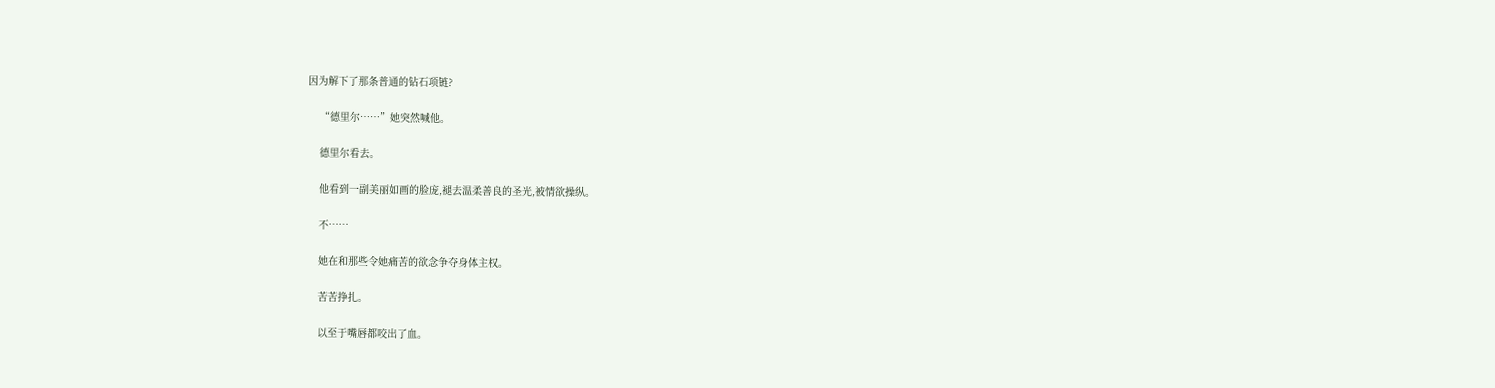因为解下了那条普通的钻石项链?

    “德里尔……”她突然喊他。

    德里尔看去。

    他看到一副美丽如画的脸庞,褪去温柔善良的圣光,被情欲操纵。

    不……

    她在和那些令她痛苦的欲念争夺身体主权。

    苦苦挣扎。

    以至于嘴唇都咬出了血。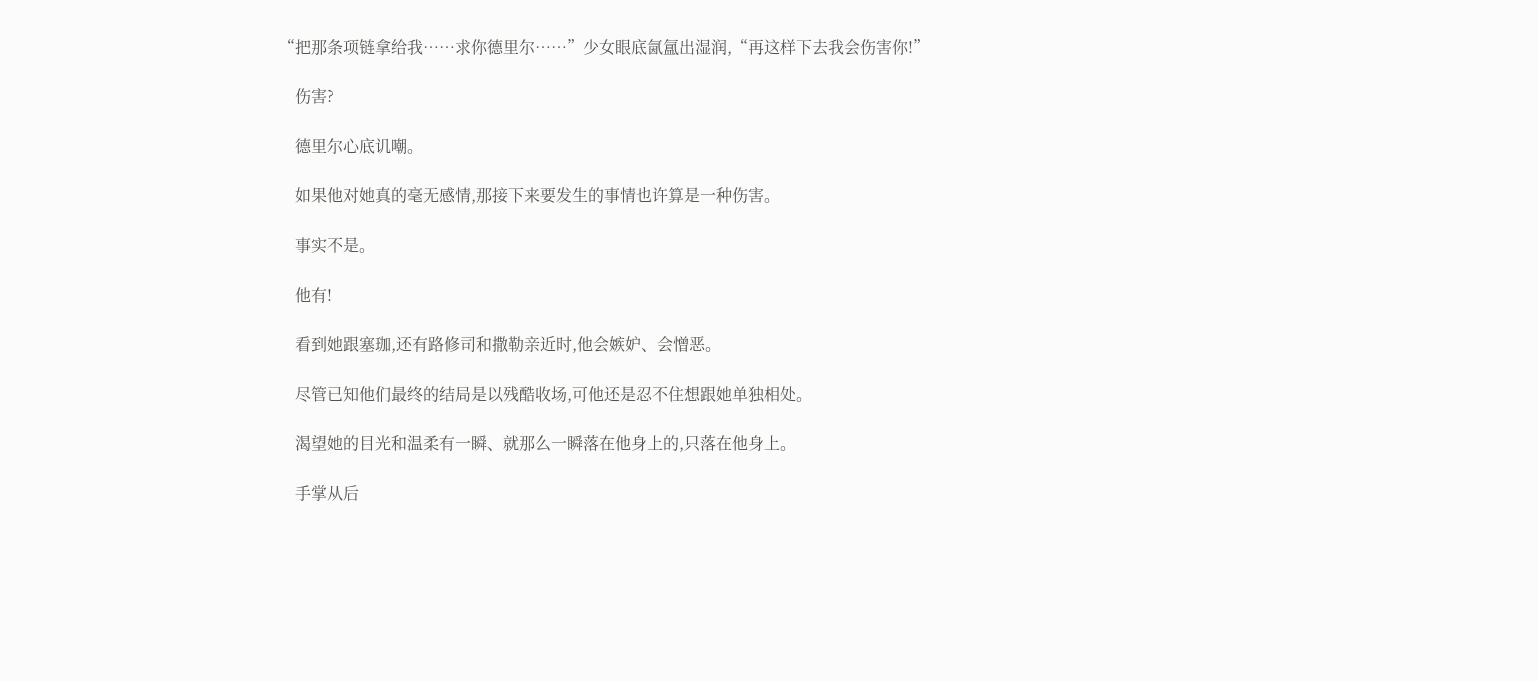“把那条项链拿给我……求你德里尔……”少女眼底氤氲出湿润,“再这样下去我会伤害你!”

    伤害?

    德里尔心底讥嘲。

    如果他对她真的毫无感情,那接下来要发生的事情也许算是一种伤害。

    事实不是。

    他有!

    看到她跟塞珈,还有路修司和撒勒亲近时,他会嫉妒、会憎恶。

    尽管已知他们最终的结局是以残酷收场,可他还是忍不住想跟她单独相处。

    渴望她的目光和温柔有一瞬、就那么一瞬落在他身上的,只落在他身上。

    手掌从后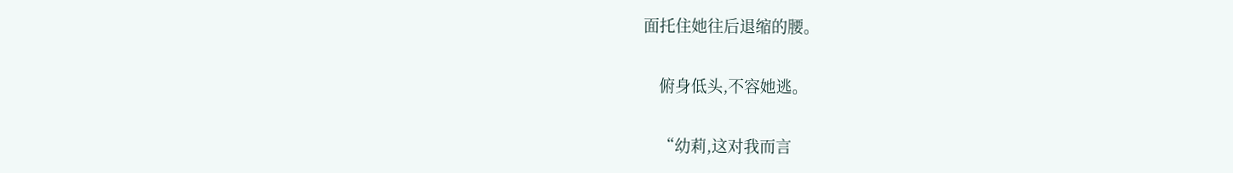面托住她往后退缩的腰。

    俯身低头,不容她逃。

    “幼莉,这对我而言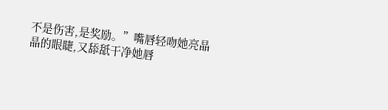不是伤害,是奖励。”嘴唇轻吻她亮晶晶的眼睫,又舔舐干净她唇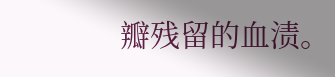瓣残留的血渍。